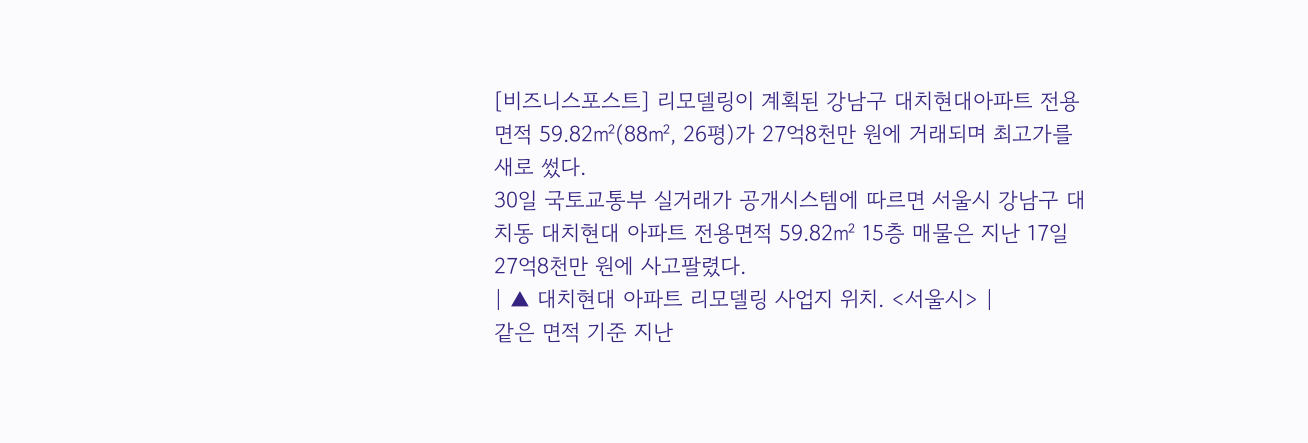[비즈니스포스트] 리모델링이 계획된 강남구 대치현대아파트 전용면적 59.82㎡(88㎡, 26평)가 27억8천만 원에 거래되며 최고가를 새로 썼다.
30일 국토교통부 실거래가 공개시스템에 따르면 서울시 강남구 대치동 대치현대 아파트 전용면적 59.82㎡ 15층 매물은 지난 17일 27억8천만 원에 사고팔렸다.
| ▲ 대치현대 아파트 리모델링 사업지 위치. <서울시> |
같은 면적 기준 지난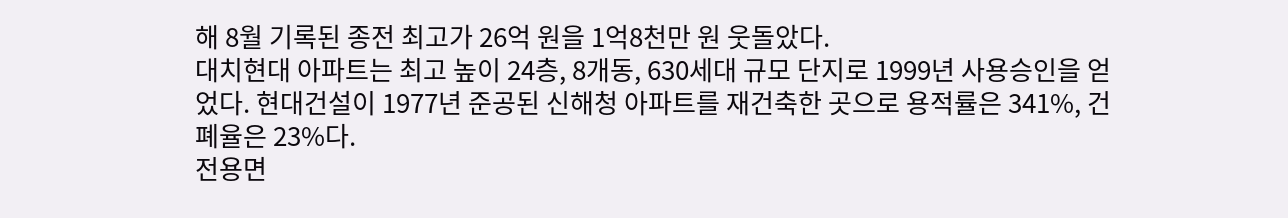해 8월 기록된 종전 최고가 26억 원을 1억8천만 원 웃돌았다.
대치현대 아파트는 최고 높이 24층, 8개동, 630세대 규모 단지로 1999년 사용승인을 얻었다. 현대건설이 1977년 준공된 신해청 아파트를 재건축한 곳으로 용적률은 341%, 건폐율은 23%다.
전용면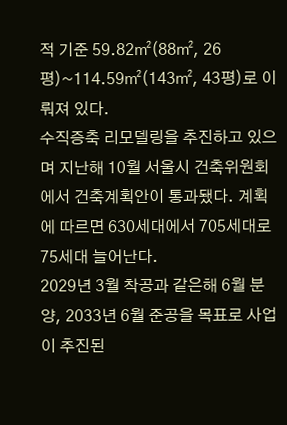적 기준 59.82㎡(88㎡, 26평)~114.59㎡(143㎡, 43평)로 이뤄져 있다.
수직증축 리모델링을 추진하고 있으며 지난해 10월 서울시 건축위원회에서 건축계획안이 통과됐다. 계획에 따르면 630세대에서 705세대로 75세대 늘어난다.
2029년 3월 착공과 같은해 6월 분양, 2033년 6월 준공을 목표로 사업이 추진된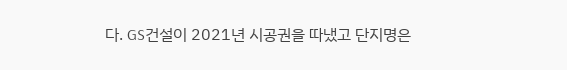다. GS건설이 2021년 시공권을 따냈고 단지명은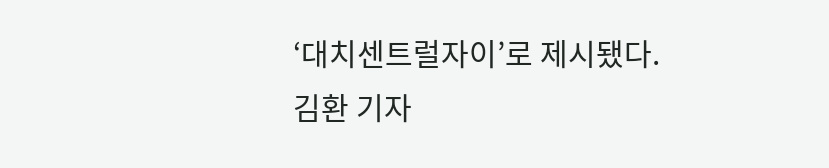‘대치센트럴자이’로 제시됐다. 김환 기자